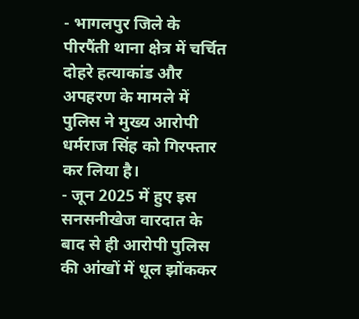- भागलपुर जिले के पीरपैंती थाना क्षेत्र में चर्चित दोहरे हत्याकांड और अपहरण के मामले में पुलिस ने मुख्य आरोपी धर्मराज सिंह को गिरफ्तार कर लिया है।
- जून 2025 में हुए इस सनसनीखेज वारदात के बाद से ही आरोपी पुलिस की आंखों में धूल झोंककर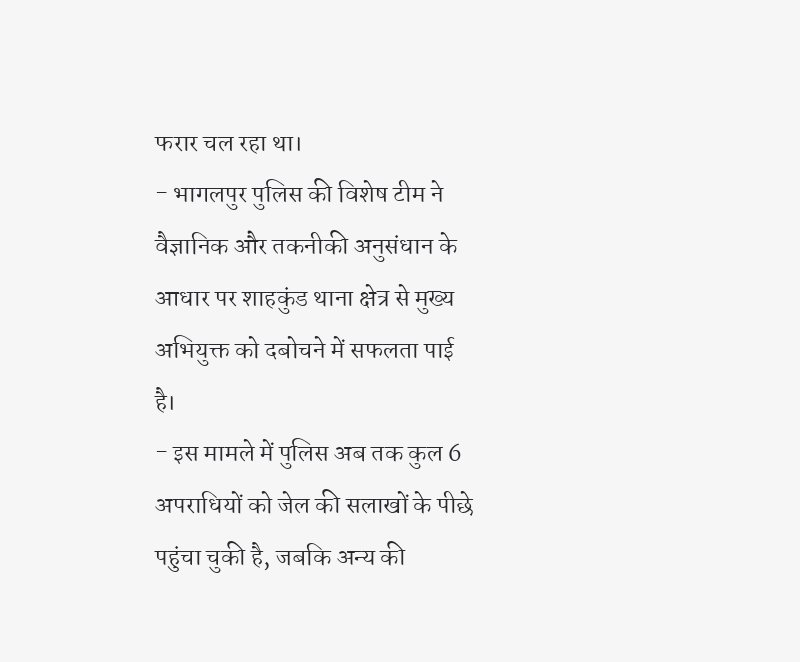फरार चल रहा था।
- भागलपुर पुलिस की विशेष टीम ने वैज्ञानिक और तकनीकी अनुसंधान के आधार पर शाहकुंड थाना क्षेत्र से मुख्य अभियुक्त को दबोचने में सफलता पाई है।
- इस मामले में पुलिस अब तक कुल 6 अपराधियों को जेल की सलाखों के पीछे पहुंचा चुकी है, जबकि अन्य की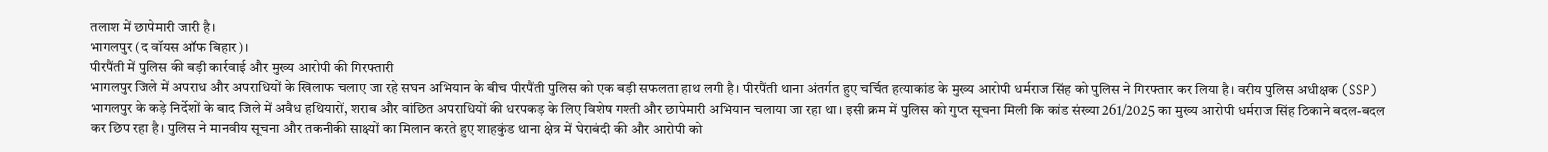तलाश में छापेमारी जारी है।
भागलपुर (द वॉयस ऑफ बिहार)।
पीरपैंती में पुलिस की बड़ी कार्रवाई और मुख्य आरोपी की गिरफ्तारी
भागलपुर जिले में अपराध और अपराधियों के खिलाफ चलाए जा रहे सघन अभियान के बीच पीरपैंती पुलिस को एक बड़ी सफलता हाथ लगी है। पीरपैंती थाना अंतर्गत हुए चर्चित हत्याकांड के मुख्य आरोपी धर्मराज सिंह को पुलिस ने गिरफ्तार कर लिया है। वरीय पुलिस अधीक्षक (SSP) भागलपुर के कड़े निर्देशों के बाद जिले में अवैध हथियारों, शराब और वांछित अपराधियों की धरपकड़ के लिए विशेष गश्ती और छापेमारी अभियान चलाया जा रहा था। इसी क्रम में पुलिस को गुप्त सूचना मिली कि कांड संख्या 261/2025 का मुख्य आरोपी धर्मराज सिंह ठिकाने बदल-बदल कर छिप रहा है। पुलिस ने मानवीय सूचना और तकनीकी साक्ष्यों का मिलान करते हुए शाहकुंड थाना क्षेत्र में घेराबंदी की और आरोपी को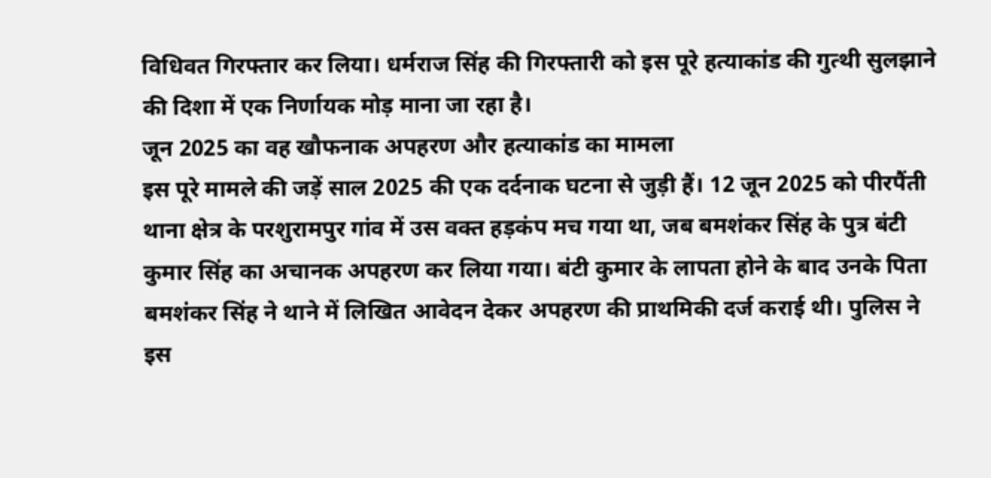विधिवत गिरफ्तार कर लिया। धर्मराज सिंह की गिरफ्तारी को इस पूरे हत्याकांड की गुत्थी सुलझाने की दिशा में एक निर्णायक मोड़ माना जा रहा है।
जून 2025 का वह खौफनाक अपहरण और हत्याकांड का मामला
इस पूरे मामले की जड़ें साल 2025 की एक दर्दनाक घटना से जुड़ी हैं। 12 जून 2025 को पीरपैंती थाना क्षेत्र के परशुरामपुर गांव में उस वक्त हड़कंप मच गया था, जब बमशंकर सिंह के पुत्र बंटी कुमार सिंह का अचानक अपहरण कर लिया गया। बंटी कुमार के लापता होने के बाद उनके पिता बमशंकर सिंह ने थाने में लिखित आवेदन देकर अपहरण की प्राथमिकी दर्ज कराई थी। पुलिस ने इस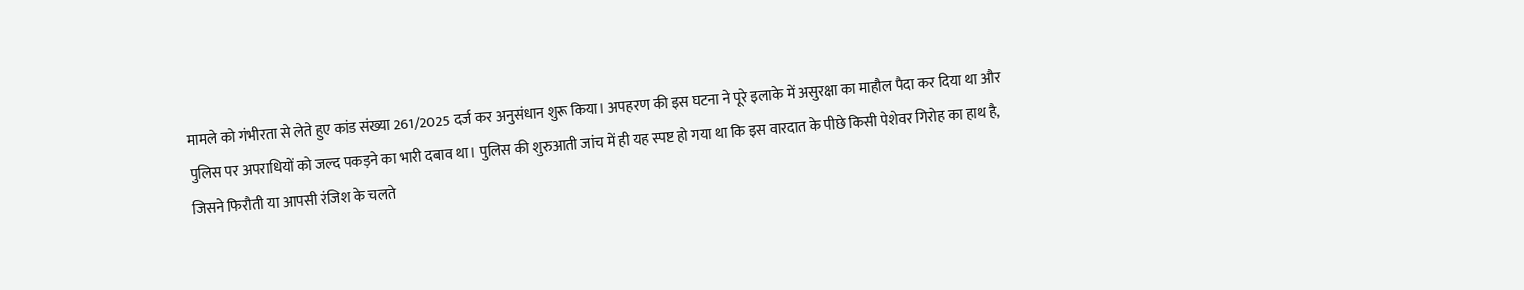मामले को गंभीरता से लेते हुए कांड संख्या 261/2025 दर्ज कर अनुसंधान शुरू किया। अपहरण की इस घटना ने पूरे इलाके में असुरक्षा का माहौल पैदा कर दिया था और पुलिस पर अपराधियों को जल्द पकड़ने का भारी दबाव था। पुलिस की शुरुआती जांच में ही यह स्पष्ट हो गया था कि इस वारदात के पीछे किसी पेशेवर गिरोह का हाथ है, जिसने फिरौती या आपसी रंजिश के चलते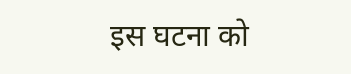इस घटना को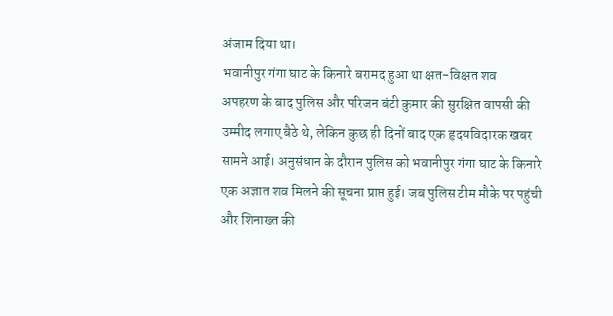अंजाम दिया था।
भवानीपुर गंगा घाट के किनारे बरामद हुआ था क्षत-विक्षत शव
अपहरण के बाद पुलिस और परिजन बंटी कुमार की सुरक्षित वापसी की उम्मीद लगाए बैठे थे, लेकिन कुछ ही दिनों बाद एक हृदयविदारक खबर सामने आई। अनुसंधान के दौरान पुलिस को भवानीपुर गंगा घाट के किनारे एक अज्ञात शव मिलने की सूचना प्राप्त हुई। जब पुलिस टीम मौके पर पहुंची और शिनाख्त की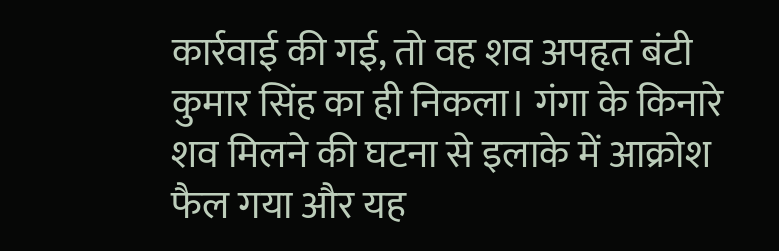कार्रवाई की गई, तो वह शव अपहृत बंटी कुमार सिंह का ही निकला। गंगा के किनारे शव मिलने की घटना से इलाके में आक्रोश फैल गया और यह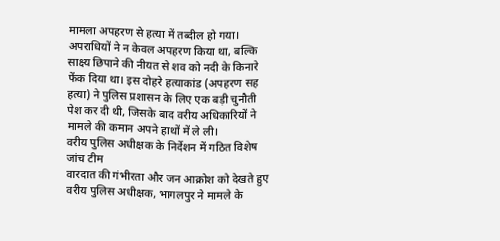मामला अपहरण से हत्या में तब्दील हो गया। अपराधियों ने न केवल अपहरण किया था, बल्कि साक्ष्य छिपाने की नीयत से शव को नदी के किनारे फेंक दिया था। इस दोहरे हत्याकांड (अपहरण सह हत्या) ने पुलिस प्रशासन के लिए एक बड़ी चुनौती पेश कर दी थी, जिसके बाद वरीय अधिकारियों ने मामले की कमान अपने हाथों में ले ली।
वरीय पुलिस अधीक्षक के निर्देशन में गठित विशेष जांच टीम
वारदात की गंभीरता और जन आक्रोश को देखते हुए वरीय पुलिस अधीक्षक, भागलपुर ने मामले के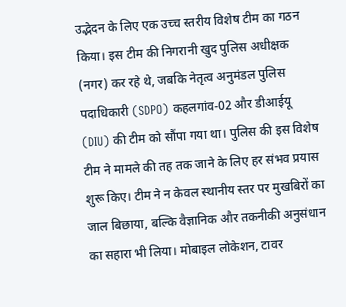उद्भेदन के लिए एक उच्च स्तरीय विशेष टीम का गठन किया। इस टीम की निगरानी खुद पुलिस अधीक्षक (नगर) कर रहे थे, जबकि नेतृत्व अनुमंडल पुलिस पदाधिकारी (SDPO) कहलगांव-02 और डीआईयू (DIU) की टीम को सौंपा गया था। पुलिस की इस विशेष टीम ने मामले की तह तक जाने के लिए हर संभव प्रयास शुरू किए। टीम ने न केवल स्थानीय स्तर पर मुखबिरों का जाल बिछाया, बल्कि वैज्ञानिक और तकनीकी अनुसंधान का सहारा भी लिया। मोबाइल लोकेशन, टावर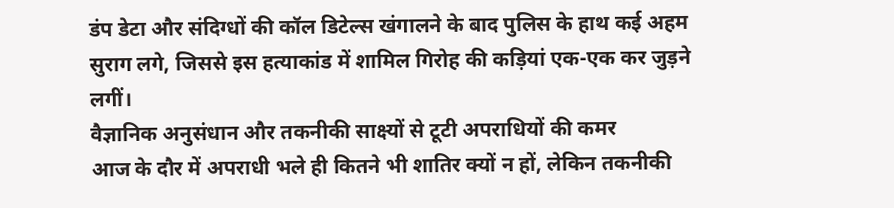डंप डेटा और संदिग्धों की कॉल डिटेल्स खंगालने के बाद पुलिस के हाथ कई अहम सुराग लगे, जिससे इस हत्याकांड में शामिल गिरोह की कड़ियां एक-एक कर जुड़ने लगीं।
वैज्ञानिक अनुसंधान और तकनीकी साक्ष्यों से टूटी अपराधियों की कमर
आज के दौर में अपराधी भले ही कितने भी शातिर क्यों न हों, लेकिन तकनीकी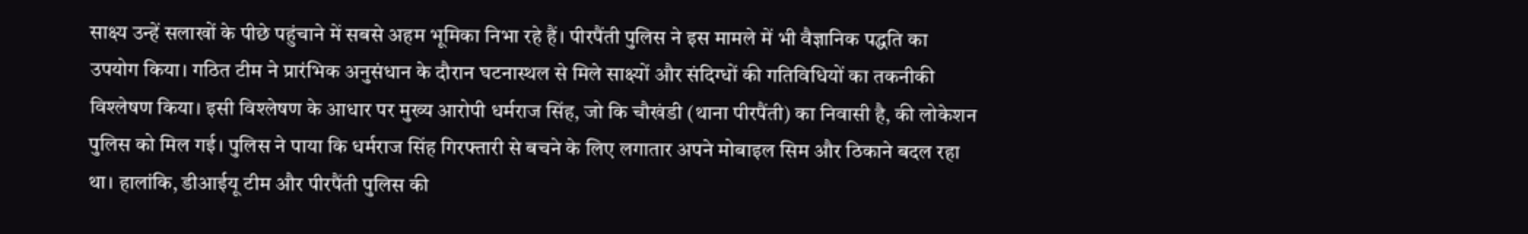साक्ष्य उन्हें सलाखों के पीछे पहुंचाने में सबसे अहम भूमिका निभा रहे हैं। पीरपैंती पुलिस ने इस मामले में भी वैज्ञानिक पद्धति का उपयोग किया। गठित टीम ने प्रारंभिक अनुसंधान के दौरान घटनास्थल से मिले साक्ष्यों और संदिग्धों की गतिविधियों का तकनीकी विश्लेषण किया। इसी विश्लेषण के आधार पर मुख्य आरोपी धर्मराज सिंह, जो कि चौखंडी (थाना पीरपैंती) का निवासी है, की लोकेशन पुलिस को मिल गई। पुलिस ने पाया कि धर्मराज सिंह गिरफ्तारी से बचने के लिए लगातार अपने मोबाइल सिम और ठिकाने बदल रहा था। हालांकि, डीआईयू टीम और पीरपैंती पुलिस की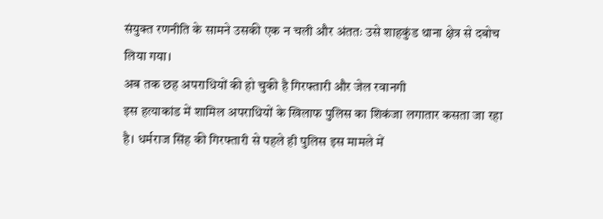संयुक्त रणनीति के सामने उसकी एक न चली और अंततः उसे शाहकुंड थाना क्षेत्र से दबोच लिया गया।
अब तक छह अपराधियों की हो चुकी है गिरफ्तारी और जेल रवानगी
इस हत्याकांड में शामिल अपराधियों के खिलाफ पुलिस का शिकंजा लगातार कसता जा रहा है। धर्मराज सिंह की गिरफ्तारी से पहले ही पुलिस इस मामले में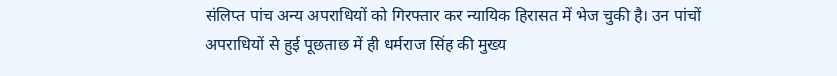संलिप्त पांच अन्य अपराधियों को गिरफ्तार कर न्यायिक हिरासत में भेज चुकी है। उन पांचों अपराधियों से हुई पूछताछ में ही धर्मराज सिंह की मुख्य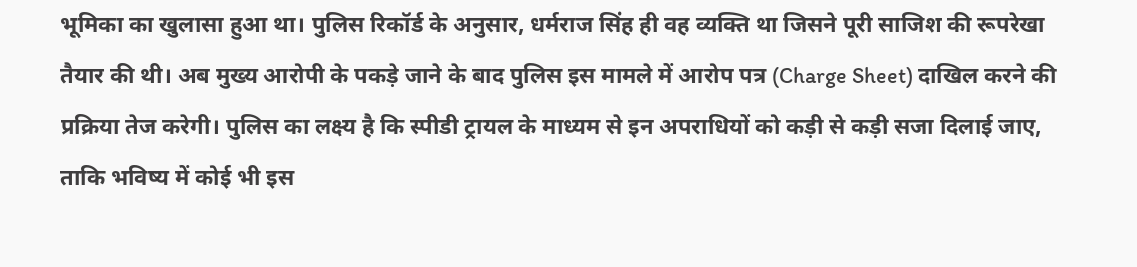भूमिका का खुलासा हुआ था। पुलिस रिकॉर्ड के अनुसार, धर्मराज सिंह ही वह व्यक्ति था जिसने पूरी साजिश की रूपरेखा तैयार की थी। अब मुख्य आरोपी के पकड़े जाने के बाद पुलिस इस मामले में आरोप पत्र (Charge Sheet) दाखिल करने की प्रक्रिया तेज करेगी। पुलिस का लक्ष्य है कि स्पीडी ट्रायल के माध्यम से इन अपराधियों को कड़ी से कड़ी सजा दिलाई जाए, ताकि भविष्य में कोई भी इस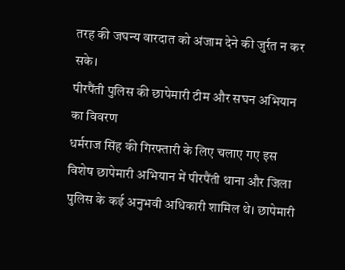तरह की जघन्य वारदात को अंजाम देने की जुर्रत न कर सके।
पीरपैंती पुलिस की छापेमारी टीम और सघन अभियान का विवरण
धर्मराज सिंह की गिरफ्तारी के लिए चलाए गए इस विशेष छापेमारी अभियान में पीरपैंती थाना और जिला पुलिस के कई अनुभवी अधिकारी शामिल थे। छापेमारी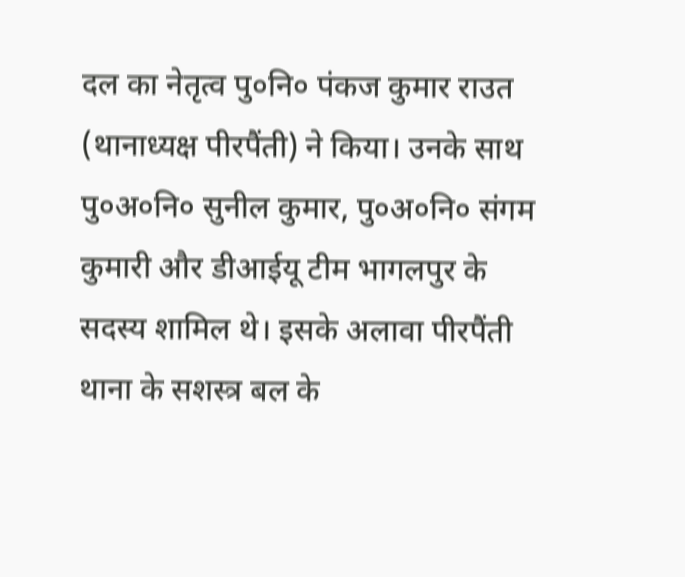दल का नेतृत्व पु०नि० पंकज कुमार राउत (थानाध्यक्ष पीरपैंती) ने किया। उनके साथ पु०अ०नि० सुनील कुमार, पु०अ०नि० संगम कुमारी और डीआईयू टीम भागलपुर के सदस्य शामिल थे। इसके अलावा पीरपैंती थाना के सशस्त्र बल के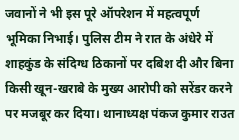जवानों ने भी इस पूरे ऑपरेशन में महत्वपूर्ण भूमिका निभाई। पुलिस टीम ने रात के अंधेरे में शाहकुंड के संदिग्ध ठिकानों पर दबिश दी और बिना किसी खून-खराबे के मुख्य आरोपी को सरेंडर करने पर मजबूर कर दिया। थानाध्यक्ष पंकज कुमार राउत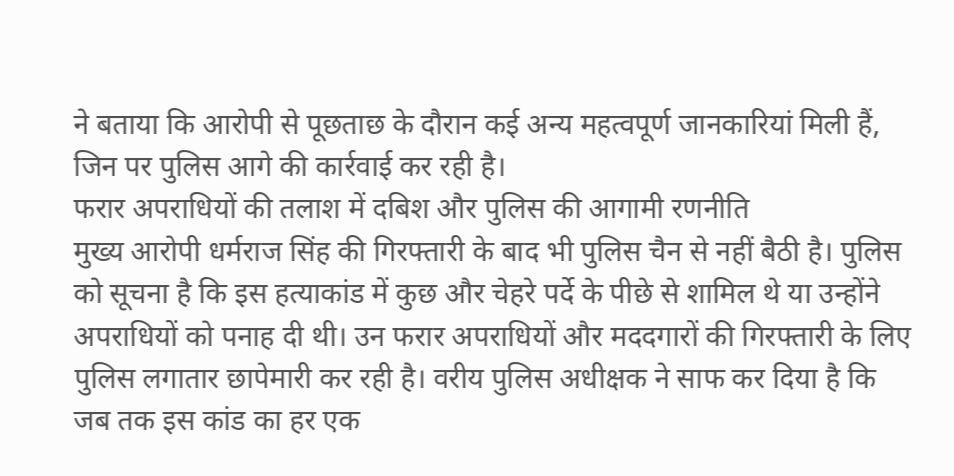ने बताया कि आरोपी से पूछताछ के दौरान कई अन्य महत्वपूर्ण जानकारियां मिली हैं, जिन पर पुलिस आगे की कार्रवाई कर रही है।
फरार अपराधियों की तलाश में दबिश और पुलिस की आगामी रणनीति
मुख्य आरोपी धर्मराज सिंह की गिरफ्तारी के बाद भी पुलिस चैन से नहीं बैठी है। पुलिस को सूचना है कि इस हत्याकांड में कुछ और चेहरे पर्दे के पीछे से शामिल थे या उन्होंने अपराधियों को पनाह दी थी। उन फरार अपराधियों और मददगारों की गिरफ्तारी के लिए पुलिस लगातार छापेमारी कर रही है। वरीय पुलिस अधीक्षक ने साफ कर दिया है कि जब तक इस कांड का हर एक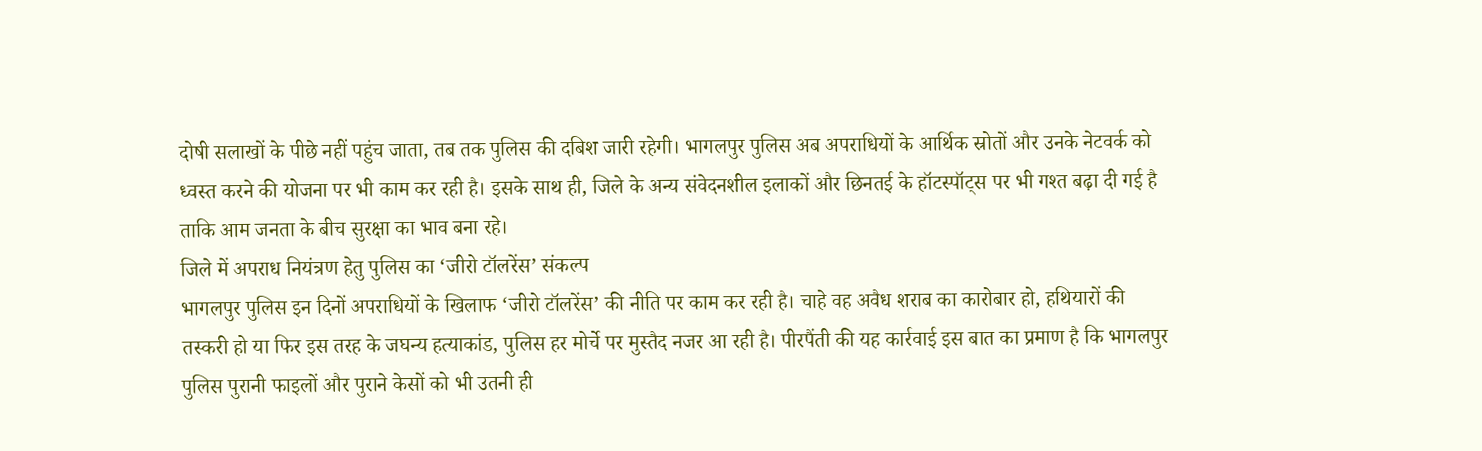दोषी सलाखों के पीछे नहीं पहुंच जाता, तब तक पुलिस की दबिश जारी रहेगी। भागलपुर पुलिस अब अपराधियों के आर्थिक स्रोतों और उनके नेटवर्क को ध्वस्त करने की योजना पर भी काम कर रही है। इसके साथ ही, जिले के अन्य संवेदनशील इलाकों और छिनतई के हॉटस्पॉट्स पर भी गश्त बढ़ा दी गई है ताकि आम जनता के बीच सुरक्षा का भाव बना रहे।
जिले में अपराध नियंत्रण हेतु पुलिस का ‘जीरो टॉलरेंस’ संकल्प
भागलपुर पुलिस इन दिनों अपराधियों के खिलाफ ‘जीरो टॉलरेंस’ की नीति पर काम कर रही है। चाहे वह अवैध शराब का कारोबार हो, हथियारों की तस्करी हो या फिर इस तरह के जघन्य हत्याकांड, पुलिस हर मोर्चे पर मुस्तैद नजर आ रही है। पीरपैंती की यह कार्रवाई इस बात का प्रमाण है कि भागलपुर पुलिस पुरानी फाइलों और पुराने केसों को भी उतनी ही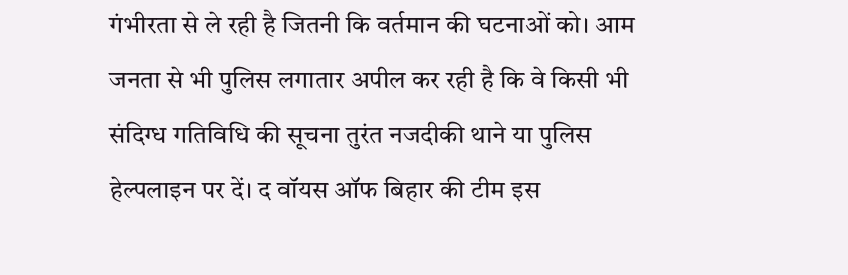गंभीरता से ले रही है जितनी कि वर्तमान की घटनाओं को। आम जनता से भी पुलिस लगातार अपील कर रही है कि वे किसी भी संदिग्ध गतिविधि की सूचना तुरंत नजदीकी थाने या पुलिस हेल्पलाइन पर दें। द वॉयस ऑफ बिहार की टीम इस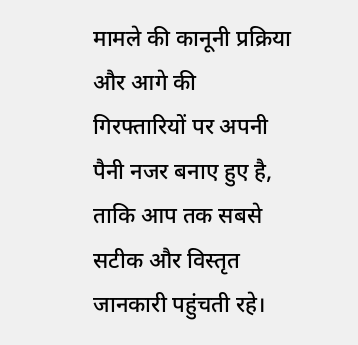मामले की कानूनी प्रक्रिया और आगे की गिरफ्तारियों पर अपनी पैनी नजर बनाए हुए है, ताकि आप तक सबसे सटीक और विस्तृत जानकारी पहुंचती रहे।